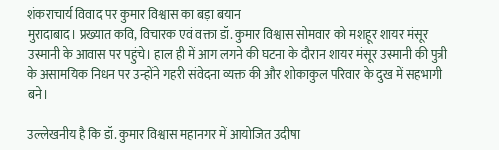शंकराचार्य विवाद पर कुमार विश्वास का बड़ा बयान
मुरादाबाद। प्रख्यात कवि, विचारक एवं वक्ता डॉ. कुमार विश्वास सोमवार को मशहूर शायर मंसूर उस्मानी के आवास पर पहुंचे। हाल ही में आग लगने की घटना के दौरान शायर मंसूर उस्मानी की पुत्री के असामयिक निधन पर उन्होंने गहरी संवेदना व्यक्त की और शोकाकुल परिवार के दुख में सहभागी बने।

उल्लेखनीय है कि डॉ. कुमार विश्वास महानगर में आयोजित उदीषा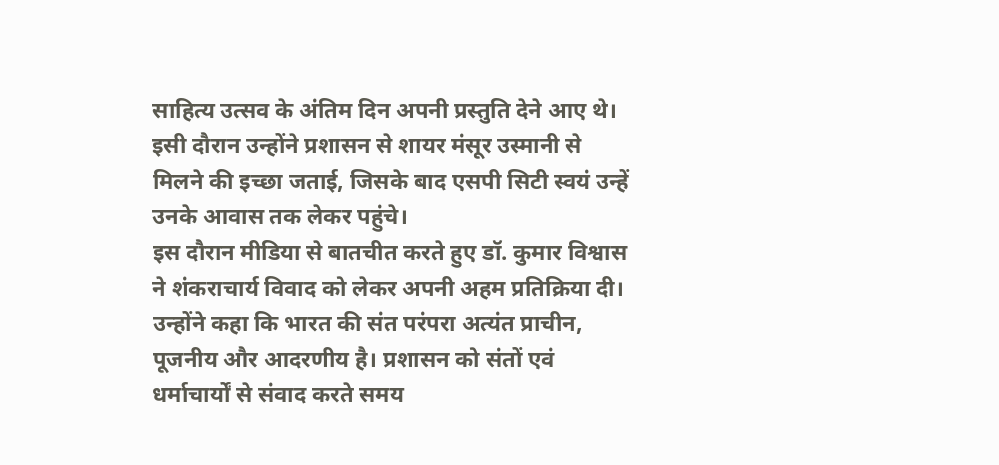साहित्य उत्सव के अंतिम दिन अपनी प्रस्तुति देने आए थे। इसी दौरान उन्होंने प्रशासन से शायर मंसूर उस्मानी से मिलने की इच्छा जताई, जिसके बाद एसपी सिटी स्वयं उन्हें उनके आवास तक लेकर पहुंचे।
इस दौरान मीडिया से बातचीत करते हुए डॉ. कुमार विश्वास ने शंकराचार्य विवाद को लेकर अपनी अहम प्रतिक्रिया दी। उन्होंने कहा कि भारत की संत परंपरा अत्यंत प्राचीन, पूजनीय और आदरणीय है। प्रशासन को संतों एवं धर्माचार्यों से संवाद करते समय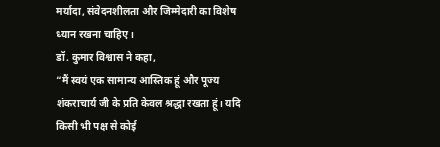मर्यादा, संवेदनशीलता और जिम्मेदारी का विशेष ध्यान रखना चाहिए।
डॉ. कुमार विश्वास ने कहा,
“मैं स्वयं एक सामान्य आस्तिक हूं और पूज्य शंकराचार्य जी के प्रति केवल श्रद्धा रखता हूं। यदि किसी भी पक्ष से कोई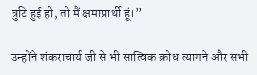त्रुटि हुई हो, तो मैं क्षमाप्रार्थी हूं।”

उन्होंने शंकराचार्य जी से भी सात्विक क्रोध त्यागने और सभी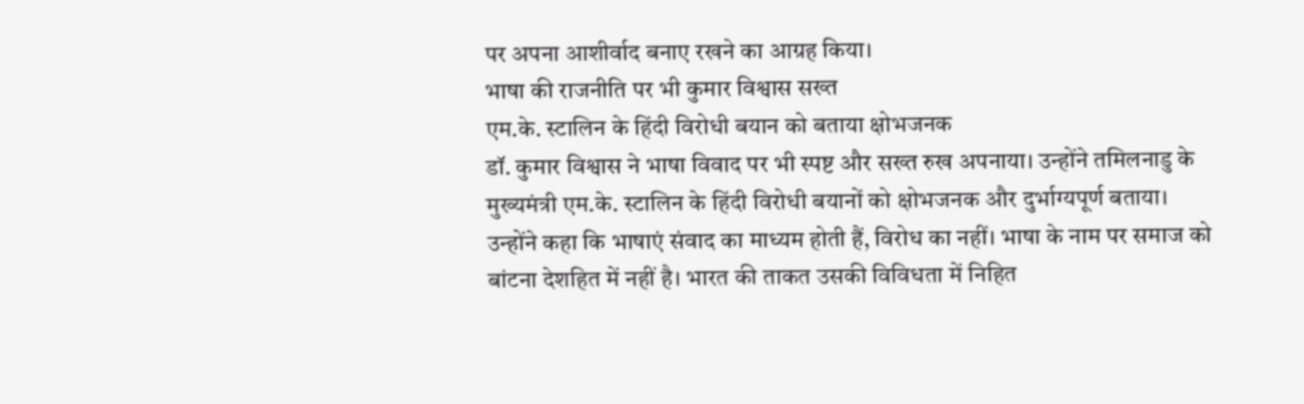पर अपना आशीर्वाद बनाए रखने का आग्रह किया।
भाषा की राजनीति पर भी कुमार विश्वास सख्त
एम.के. स्टालिन के हिंदी विरोधी बयान को बताया क्षोभजनक
डॉ. कुमार विश्वास ने भाषा विवाद पर भी स्पष्ट और सख्त रुख अपनाया। उन्होंने तमिलनाडु के मुख्यमंत्री एम.के. स्टालिन के हिंदी विरोधी बयानों को क्षोभजनक और दुर्भाग्यपूर्ण बताया।
उन्होंने कहा कि भाषाएं संवाद का माध्यम होती हैं, विरोध का नहीं। भाषा के नाम पर समाज को बांटना देशहित में नहीं है। भारत की ताकत उसकी विविधता में निहित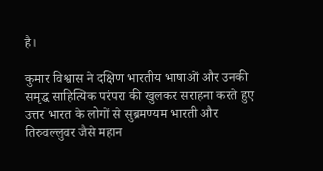है।

कुमार विश्वास ने दक्षिण भारतीय भाषाओं और उनकी समृद्ध साहित्यिक परंपरा की खुलकर सराहना करते हुए उत्तर भारत के लोगों से सुब्रमण्यम भारती और तिरुवल्लुवर जैसे महान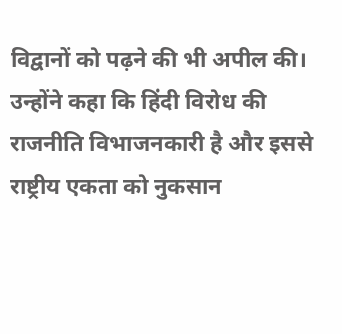विद्वानों को पढ़ने की भी अपील की।
उन्होंने कहा कि हिंदी विरोध की राजनीति विभाजनकारी है और इससे राष्ट्रीय एकता को नुकसान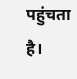पहुंचता है।